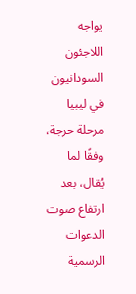يواجه اللاجئون السودانيون في ليبيا مرحلة حرجة، وفقًا لما يُقال، بعد ارتفاع صوت الدعوات الرسمية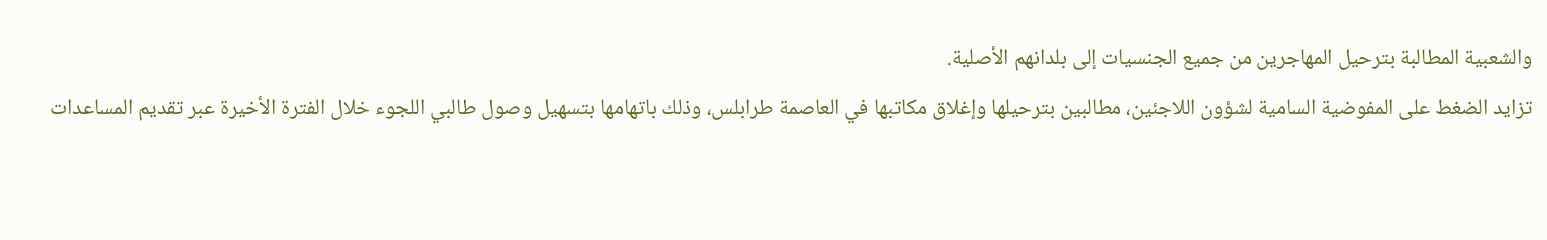والشعبية المطالبة بترحيل المهاجرين من جميع الجنسيات إلى بلدانهم الأصلية.
تزايد الضغط على المفوضية السامية لشؤون اللاجئين، مطالبين بترحيلها وإغلاق مكاتبها في العاصمة طرابلس، وذلك باتهامها بتسهيل وصول طالبي اللجوء خلال الفترة الأخيرة عبر تقديم المساعدات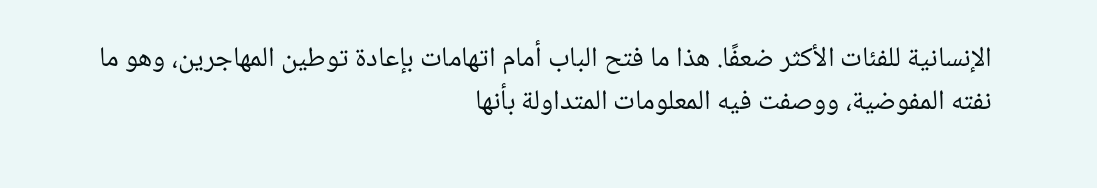الإنسانية للفئات الأكثر ضعفًا. هذا ما فتح الباب أمام اتهامات بإعادة توطين المهاجرين، وهو ما نفته المفوضية، ووصفت فيه المعلومات المتداولة بأنها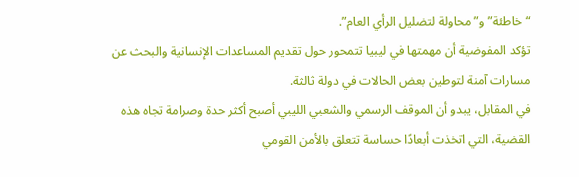“خاطئة” و”محاولة لتضليل الرأي العام”.
تؤكد المفوضية أن مهمتها في ليبيا تتمحور حول تقديم المساعدات الإنسانية والبحث عن مسارات آمنة لتوطين بعض الحالات في دولة ثالثة.
في المقابل، يبدو أن الموقف الرسمي والشعبي الليبي أصبح أكثر حدة وصرامة تجاه هذه القضية، التي اتخذت أبعادًا حساسة تتعلق بالأمن القومي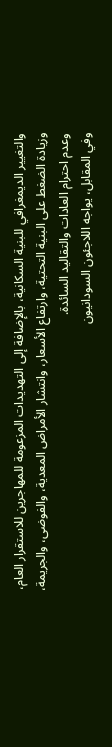والتغيير الديمغرافي للبنية السكانية، بالإضافة إلى التهديدات المزعومة للمهاجرين للاستقرار العام، وزيادة الضغط على البنية التحتية، وارتفاع الأسعار، وانتشار الأمراض المعدية، والفوضى، والجريمة، وعدم احترام العادات والتقاليد السائدة.
وفي المقابل، يواجه اللاجئون السودانيون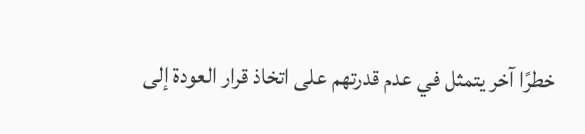خطرًا آخر يتمثل في عدم قدرتهم على اتخاذ قرار العودة إلى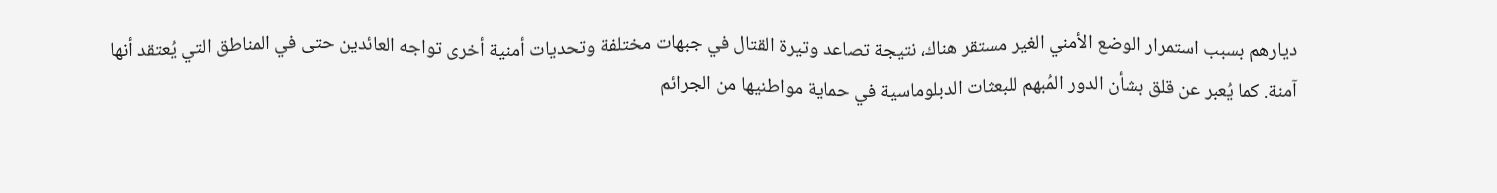ديارهم بسبب استمرار الوضع الأمني الغير مستقر هناك، نتيجة تصاعد وتيرة القتال في جبهات مختلفة وتحديات أمنية أخرى تواجه العائدين حتى في المناطق التي يُعتقد أنها آمنة. كما يُعبر عن قلق بشأن الدور المُبهم للبعثات الدبلوماسية في حماية مواطنيها من الجرائم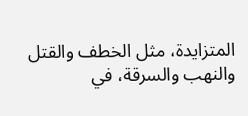المتزايدة، مثل الخطف والقتل والنهب والسرقة، في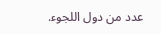عدد من دول اللجوء.